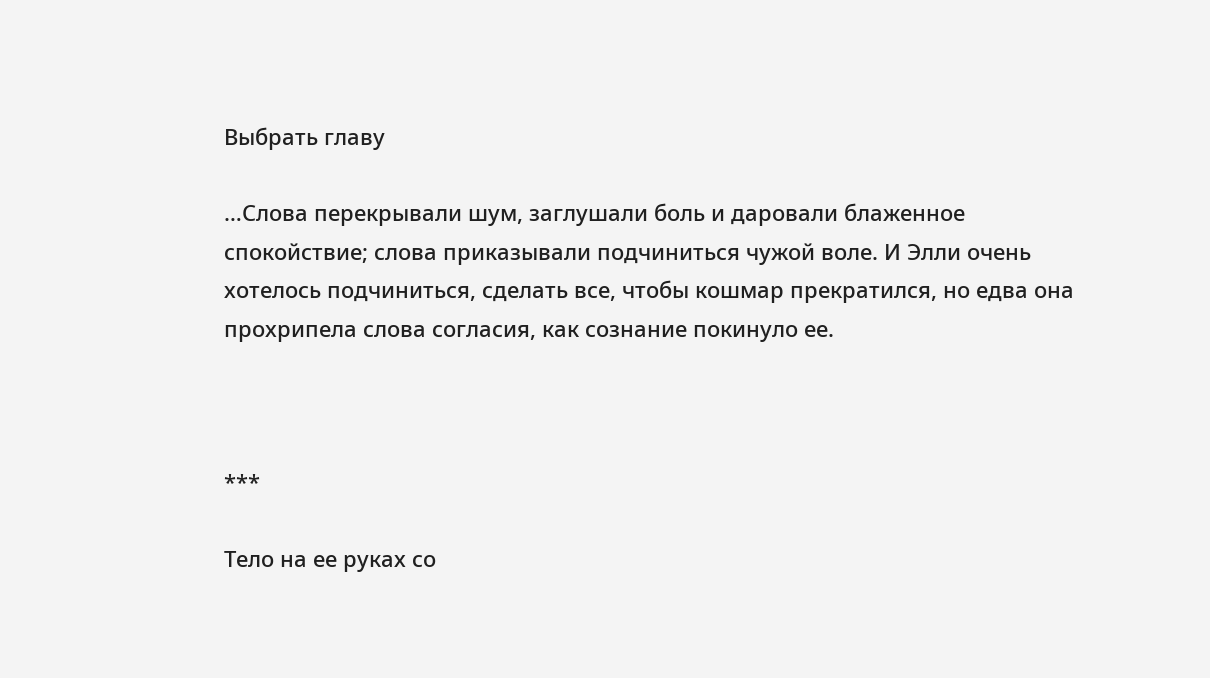Выбрать главу

…Слова перекрывали шум, заглушали боль и даровали блаженное спокойствие; слова приказывали подчиниться чужой воле. И Элли очень хотелось подчиниться, сделать все, чтобы кошмар прекратился, но едва она прохрипела слова согласия, как сознание покинуло ее.



***

Тело на ее руках со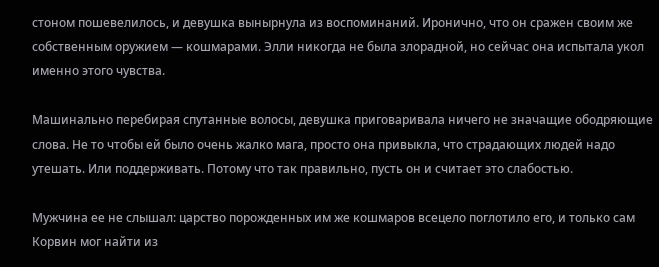стоном пошевелилось, и девушка вынырнула из воспоминаний. Иронично, что он сражен своим же собственным оружием — кошмарами. Элли никогда не была злорадной, но сейчас она испытала укол именно этого чувства.

Машинально перебирая спутанные волосы, девушка приговаривала ничего не значащие ободряющие слова. Не то чтобы ей было очень жалко мага, просто она привыкла, что страдающих людей надо утешать. Или поддерживать. Потому что так правильно, пусть он и считает это слабостью.

Мужчина ее не слышал: царство порожденных им же кошмаров всецело поглотило его, и только сам Корвин мог найти из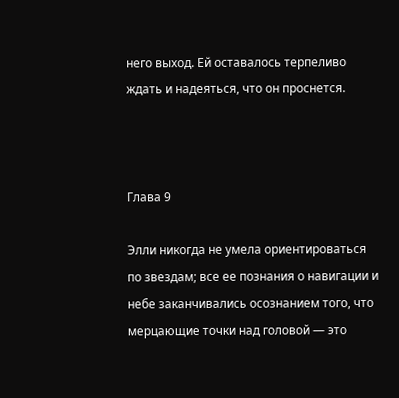него выход. Ей оставалось терпеливо ждать и надеяться, что он проснется.



Глава 9

Элли никогда не умела ориентироваться по звездам; все ее познания о навигации и небе заканчивались осознанием того, что мерцающие точки над головой — это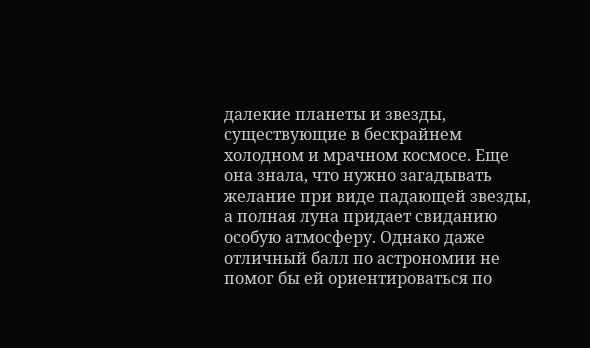далекие планеты и звезды, существующие в бескрайнем холодном и мрачном космосе. Еще она знала, что нужно загадывать желание при виде падающей звезды, а полная луна придает свиданию особую атмосферу. Однако даже отличный балл по астрономии не помог бы ей ориентироваться по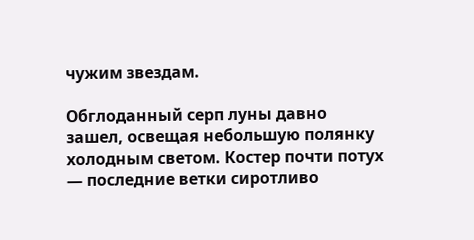чужим звездам.

Обглоданный серп луны давно зашел, освещая небольшую полянку холодным светом. Костер почти потух — последние ветки сиротливо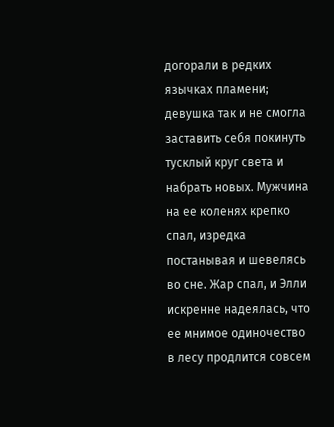догорали в редких язычках пламени; девушка так и не смогла заставить себя покинуть тусклый круг света и набрать новых. Мужчина на ее коленях крепко спал, изредка постанывая и шевелясь во сне. Жар спал, и Элли искренне надеялась, что ее мнимое одиночество в лесу продлится совсем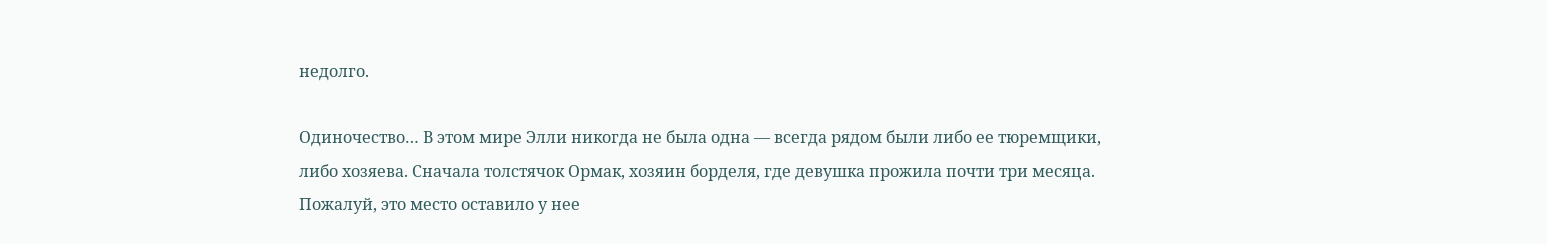недолго.

Одиночество… В этом мире Элли никогда не была одна — всегда рядом были либо ее тюремщики, либо хозяева. Сначала толстячок Ормак, хозяин борделя, где девушка прожила почти три месяца. Пожалуй, это место оставило у нее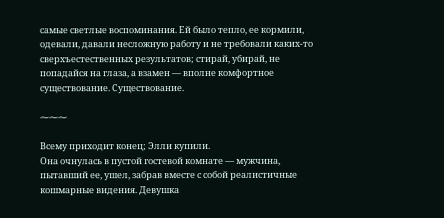самые светлые воспоминания. Ей было тепло, ее кормили, одевали, давали несложную работу и не требовали каких-то сверхъестественных результатов; стирай, убирай, не попадайся на глаза, а взамен — вполне комфортное существование. Существование.

⁓⁓⁓

Всему приходит конец; Элли купили.
Она очнулась в пустой гостевой комнате — мужчина, пытавший ее, ушел, забрав вместе с собой реалистичные кошмарные видения. Девушка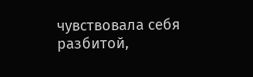чувствовала себя разбитой,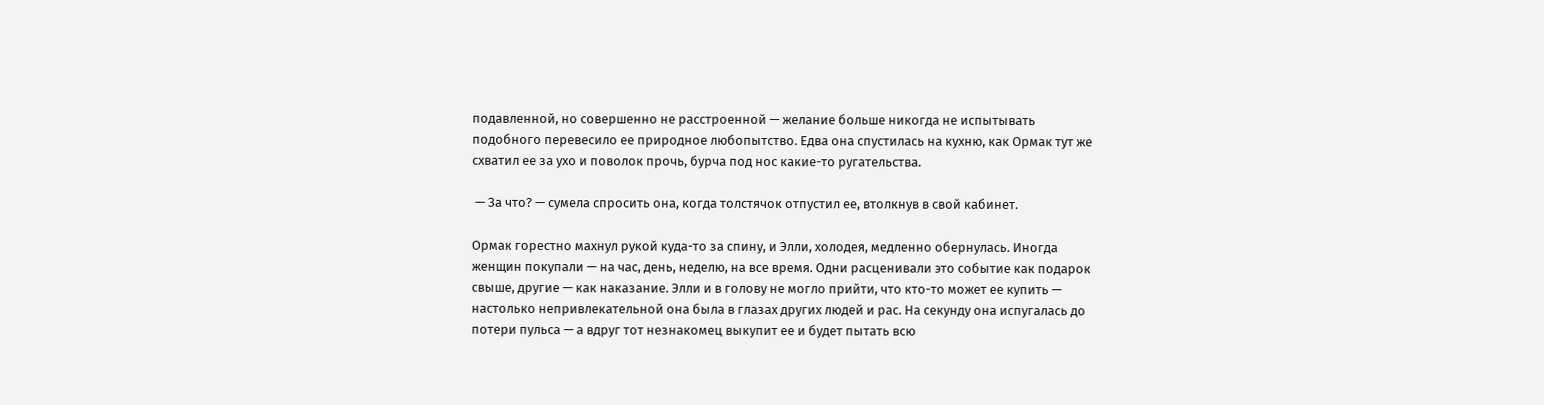подавленной, но совершенно не расстроенной — желание больше никогда не испытывать подобного перевесило ее природное любопытство. Едва она спустилась на кухню, как Ормак тут же схватил ее за ухо и поволок прочь, бурча под нос какие-то ругательства.

 — За что? — сумела спросить она, когда толстячок отпустил ее, втолкнув в свой кабинет.

Ормак горестно махнул рукой куда-то за спину, и Элли, холодея, медленно обернулась. Иногда женщин покупали — на час, день, неделю, на все время. Одни расценивали это событие как подарок свыше, другие — как наказание. Элли и в голову не могло прийти, что кто-то может ее купить — настолько непривлекательной она была в глазах других людей и рас. На секунду она испугалась до потери пульса — а вдруг тот незнакомец выкупит ее и будет пытать всю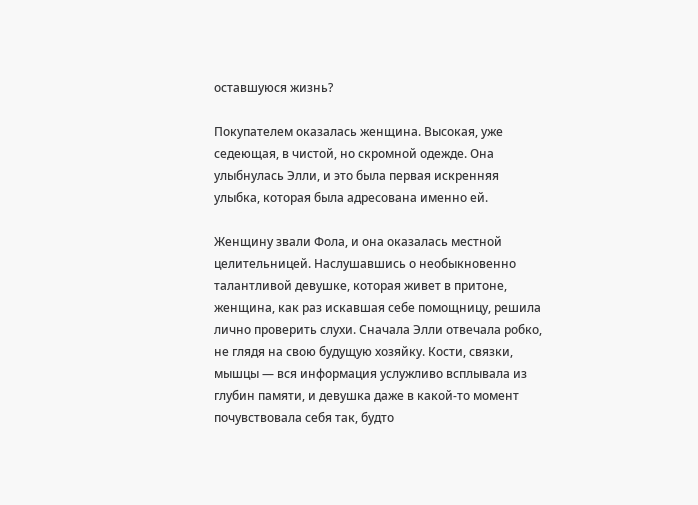оставшуюся жизнь?

Покупателем оказалась женщина. Высокая, уже седеющая, в чистой, но скромной одежде. Она улыбнулась Элли, и это была первая искренняя улыбка, которая была адресована именно ей.

Женщину звали Фола, и она оказалась местной целительницей. Наслушавшись о необыкновенно талантливой девушке, которая живет в притоне, женщина, как раз искавшая себе помощницу, решила лично проверить слухи. Сначала Элли отвечала робко, не глядя на свою будущую хозяйку. Кости, связки, мышцы — вся информация услужливо всплывала из глубин памяти, и девушка даже в какой-то момент почувствовала себя так, будто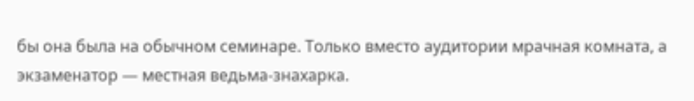бы она была на обычном семинаре. Только вместо аудитории мрачная комната, а экзаменатор — местная ведьма-знахарка.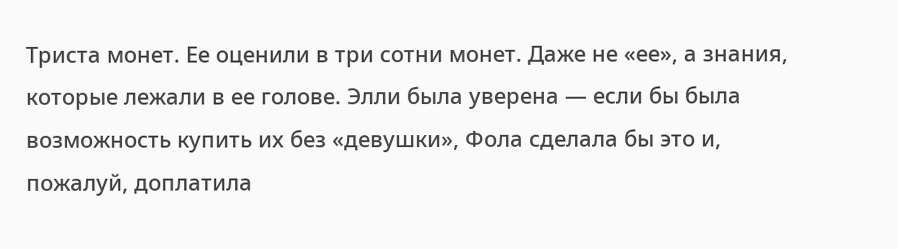Триста монет. Ее оценили в три сотни монет. Даже не «ее», а знания, которые лежали в ее голове. Элли была уверена — если бы была возможность купить их без «девушки», Фола сделала бы это и, пожалуй, доплатила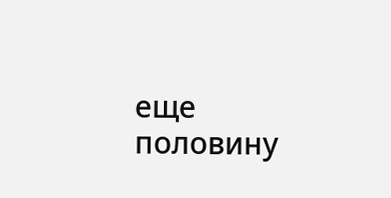еще половину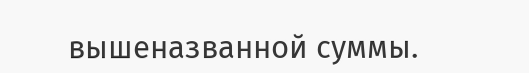вышеназванной суммы.